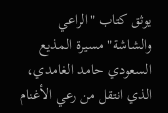يوثق كتاب "الراعي والشاشة" مسيرة المذيع السعودي حامد الغامدي، الذي انتقل من رعي الأغنام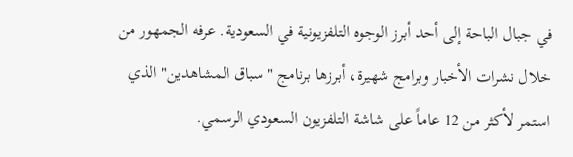في جبال الباحة إلى أحد أبرز الوجوه التلفزيونية في السعودية. عرفه الجمهور من خلال نشرات الأخبار وبرامج شهيرة، أبرزها برنامج "سباق المشاهدين" الذي استمر لأكثر من 12 عاماً على شاشة التلفزيون السعودي الرسمي.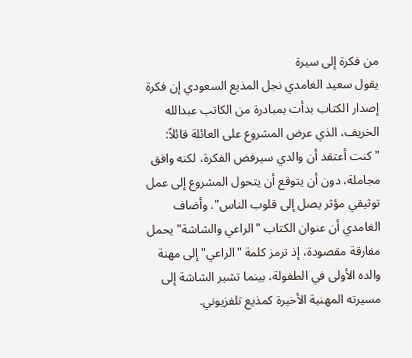من فكرة إلى سيرة
يقول سعيد الغامدي نجل المذيع السعودي إن فكرة إصدار الكتاب بدأت بمبادرة من الكاتب عبدالله الخريف، الذي عرض المشروع على العائلة قائلاً: "كنت أعتقد أن والدي سيرفض الفكرة، لكنه وافق مجاملة، دون أن يتوقع أن يتحول المشروع إلى عمل توثيقي مؤثر يصل إلى قلوب الناس". وأضاف الغامدي أن عنوان الكتاب "الراعي والشاشة" يحمل مفارقة مقصودة، إذ ترمز كلمة "الراعي" إلى مهنة والده الأولى في الطفولة، بينما تشير الشاشة إلى مسيرته المهنية الأخيرة كمذيع تلفزيوني.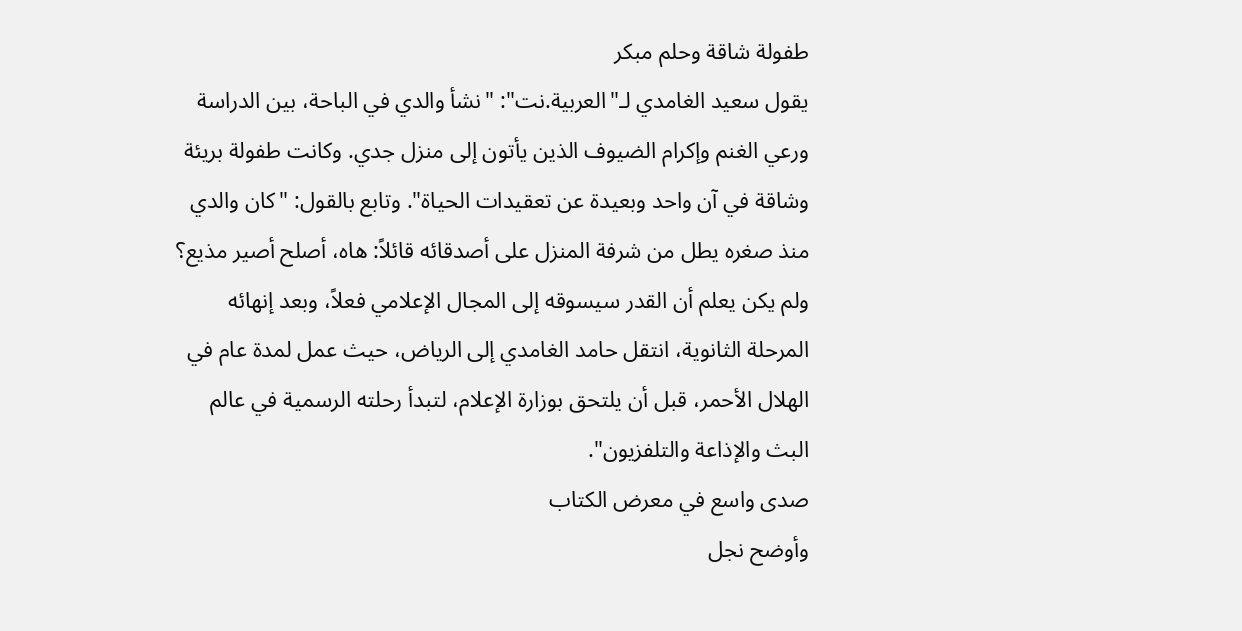طفولة شاقة وحلم مبكر
يقول سعيد الغامدي لـ"العربية.نت": "نشأ والدي في الباحة، بين الدراسة ورعي الغنم وإكرام الضيوف الذين يأتون إلى منزل جدي. وكانت طفولة بريئة وشاقة في آن واحد وبعيدة عن تعقيدات الحياة". وتابع بالقول: "كان والدي منذ صغره يطل من شرفة المنزل على أصدقائه قائلاً: هاه، أصلح أصير مذيع؟ ولم يكن يعلم أن القدر سيسوقه إلى المجال الإعلامي فعلاً، وبعد إنهائه المرحلة الثانوية، انتقل حامد الغامدي إلى الرياض، حيث عمل لمدة عام في الهلال الأحمر، قبل أن يلتحق بوزارة الإعلام، لتبدأ رحلته الرسمية في عالم البث والإذاعة والتلفزيون".
صدى واسع في معرض الكتاب
وأوضح نجل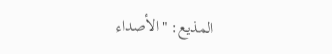المذيع: "الأصداء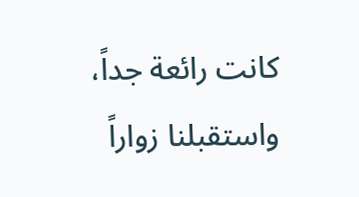كانت رائعة جداً، واستقبلنا زواراً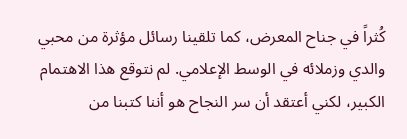كُثراً في جناح المعرض، كما تلقينا رسائل مؤثرة من محبي والدي وزملائه في الوسط الإعلامي. لم نتوقع هذا الاهتمام الكبير، لكني أعتقد أن سر النجاح هو أننا كتبنا من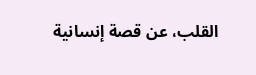القلب، عن قصة إنسانية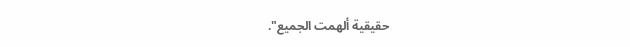حقيقية ألهمت الجميع".